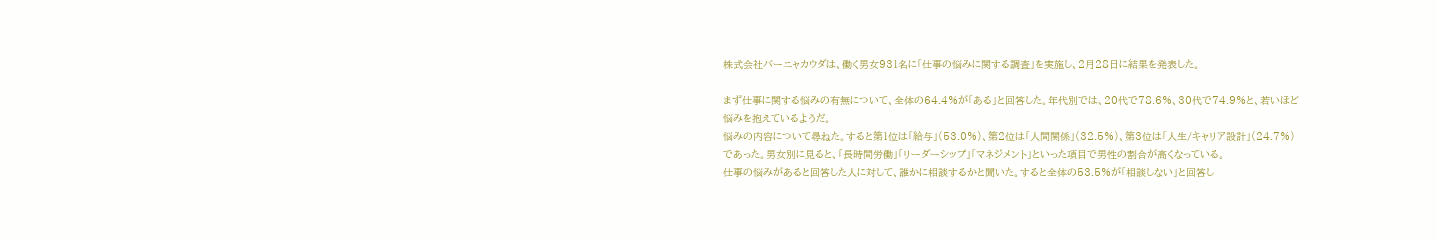株式会社バーニャカウダは、働く男女931名に「仕事の悩みに関する調査」を実施し、2月28日に結果を発表した。

まず仕事に関する悩みの有無について、全体の64.4%が「ある」と回答した。年代別では、20代で78.6%、30代で74.9%と、若いほど悩みを抱えているようだ。
悩みの内容について尋ねた。すると第1位は「給与」(53.0%)、第2位は「人間関係」(32.5%)、第3位は「人生/キャリア設計」(24.7%)であった。男女別に見ると、「長時間労働」「リーダーシップ」「マネジメント」といった項目で男性の割合が高くなっている。
仕事の悩みがあると回答した人に対して、誰かに相談するかと聞いた。すると全体の53.5%が「相談しない」と回答し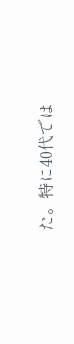た。特に40代では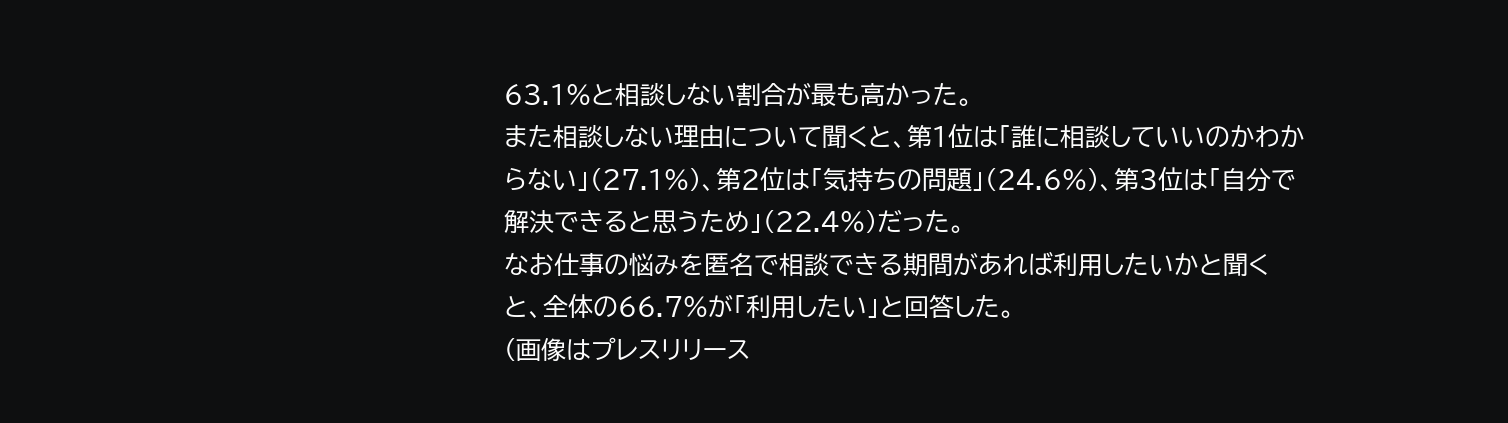63.1%と相談しない割合が最も高かった。
また相談しない理由について聞くと、第1位は「誰に相談していいのかわからない」(27.1%)、第2位は「気持ちの問題」(24.6%)、第3位は「自分で解決できると思うため」(22.4%)だった。
なお仕事の悩みを匿名で相談できる期間があれば利用したいかと聞くと、全体の66.7%が「利用したい」と回答した。
(画像はプレスリリース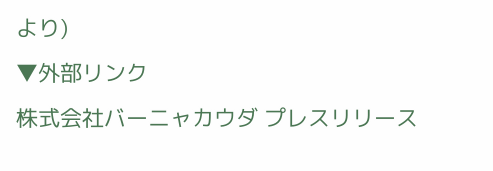より)
▼外部リンク
株式会社バーニャカウダ プレスリリース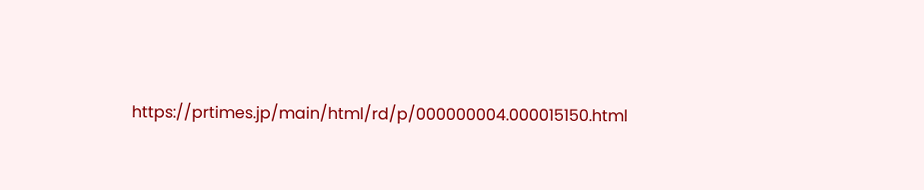https://prtimes.jp/main/html/rd/p/000000004.000015150.html